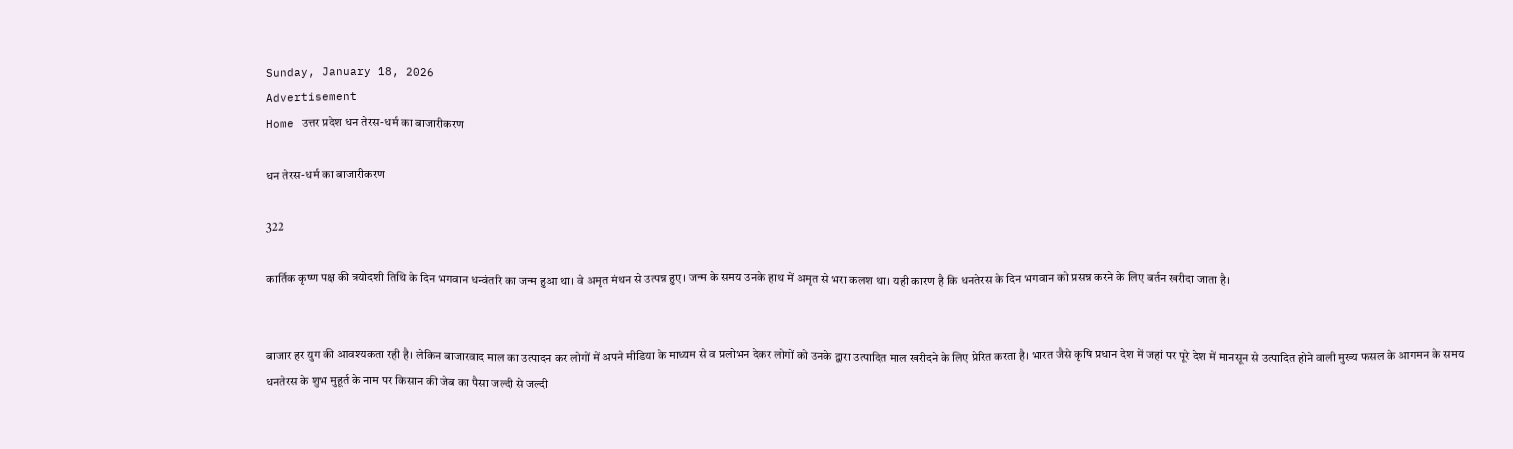Sunday, January 18, 2026
Advertisement
Home उत्तर प्रदेश धन तेरस-धर्म का बाजारीकरण

धन तेरस-धर्म का बाजारीकरण

322

कार्तिक कृष्ण पक्ष की त्रयोदशी तिथि के दिन भगवान धन्वंतरि का जन्म हुआ था। वे अमृत मंथन से उत्पन्न हुए। जन्म के समय उनके हाथ में अमृत से भरा कलश था। यही कारण है कि धनतेरस के दिन भगवान को प्रसन्न करने के लिए बर्तन खरीदा जाता है।


बाजार हर युग की आवश्यकता रही है। लेकिन बाजारवाद माल का उत्पादन कर लोगों में अपने मीडिया के माध्यम से व प्रलोभन देकर लोगों को उनके द्वारा उत्पादित माल खरीदने के लिए प्रेरित करता है। भारत जैसे कृषि प्रधान देश में जहां पर पूरे देश में मानसून से उत्पादित होने वाली मुख्य फसल के आगमन के समय धनतेरस के शुभ मुहूर्त के नाम पर किसान की जेब का पैसा जल्दी से जल्दी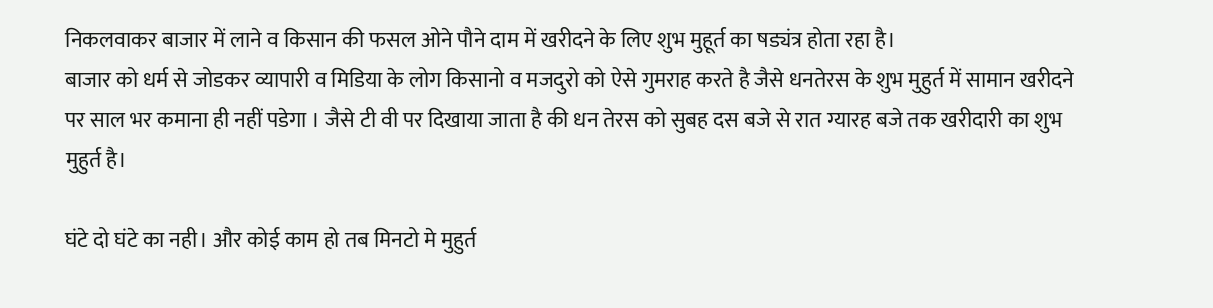निकलवाकर बाजार में लाने व किसान की फसल ओने पौने दाम में खरीदने के लिए शुभ मुहूर्त का षड्यंत्र होता रहा है।
बाजार को धर्म से जोडकर व्यापारी व मिडिया के लोग किसानो व मजदुरो को ऐसे गुमराह करते है जैसे धनतेरस के शुभ मुहुर्त में सामान खरीदने पर साल भर कमाना ही नहीं पडेगा । जैसे टी वी पर दिखाया जाता है की धन तेरस को सुबह दस बजे से रात ग्यारह बजे तक खरीदारी का शुभ मुहुर्त है।

घंटे दो घंटे का नही। और कोई काम हो तब मिनटो मे मुहुर्त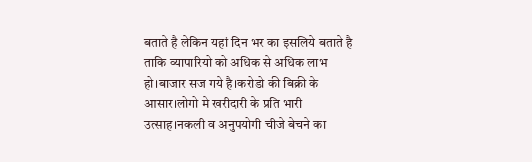बताते है लेकिन यहां दिन भर का इसलिये बताते है ताकि व्यापारियो को अधिक से अधिक लाभ हो।बाजार सज गये है।करोडो की बिक्री के आसार।लोगो मे खरीदारी के प्रति भारी उत्साह।नकली व अनुपयोगी चीजे बेचने का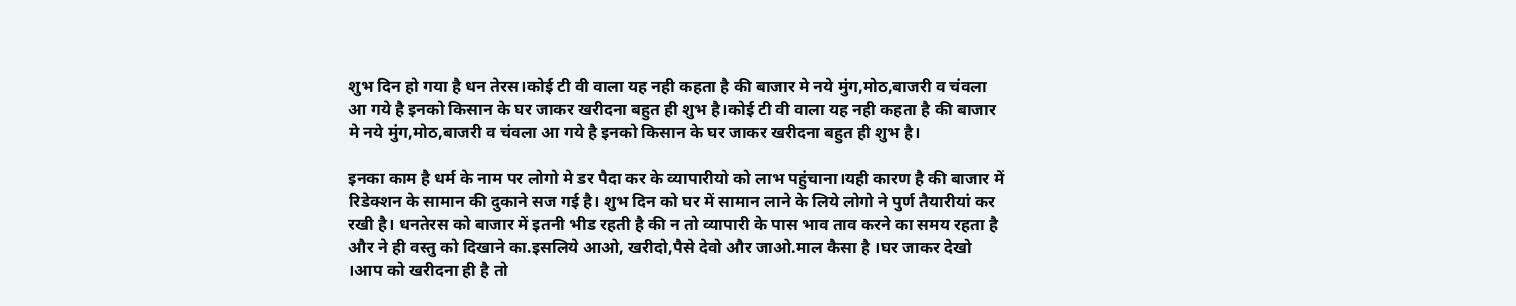शुभ दिन हो गया है धन तेरस।कोई टी वी वाला यह नही कहता है की बाजार मे नये मुंग,मोठ,बाजरी व चंवला आ गये है इनको किसान के घर जाकर खरीदना बहुत ही शुभ है।कोई टी वी वाला यह नही कहता है की बाजार मे नये मुंग,मोठ,बाजरी व चंवला आ गये है इनको किसान के घर जाकर खरीदना बहुत ही शुभ है।

इनका काम है धर्म के नाम पर लोगो मे डर पैदा कर के व्यापारीयो को लाभ पहुंचाना।यही कारण है की बाजार में रिडेक्शन के सामान की दुकाने सज गई है। शुभ दिन को घर में सामान लाने के लिये लोगो ने पुर्ण तैयारीयां कर रखी है। धनतेरस को बाजार में इतनी भीड रहती है की न तो व्यापारी के पास भाव ताव करने का समय रहता है और ने ही वस्तु को दिखाने का.इसलिये आओ, खरीदो,पैसे देवो और जाओ.माल कैसा है ।घर जाकर देखो ।आप को खरीदना ही है तो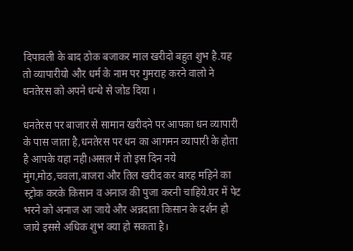दिपावली के बाद ठोक बजाकर माल खरीदो बहुत शुभ है.यह तो व्यापारीयो और धर्म के नाम पर गुमराह करने वालो ने धनतेरस को अपने धन्धे से जोड दिया ।

धनतेरस पर बाजार से सामान खरीदने पर आपका धन व्यापारी के पास जाता है,धनतेरस पर धन का आगमन व्यापारी के होता है आपके यहा नही।असल में तो इस दिन नये मुंग,मोठ,चवला,बाजरा और तिल खरीद कर बारह महिने का स्ट्रोक करके किसान व अनाज की पुजा करनी चाहिये.घर में पेट भरने को अनाज आ जाये और अन्नदाता किसान के दर्शन हो जाये इससे अधिक शुभ क्या हो सकता है।